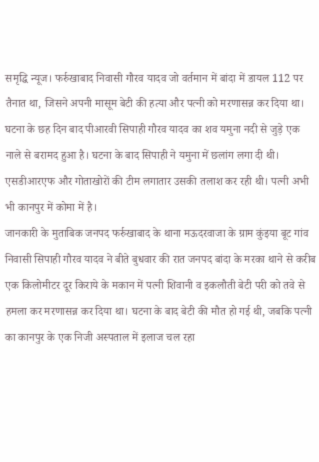समृद्धि न्यूज। फर्रुखाबाद निवासी गौरव यादव जो वर्तमान में बांदा में डायल 112 पर तैनात था, जिसने अपनी मासूम बेटी की हत्या और पत्नी को मरणासन्न कर दिया था। घटना के छह दिन बाद पीआरवी सिपाही गौरव यादव का शव यमुना नदी से जुड़े एक नाले से बरामद हुआ है। घटना के बाद सिपाही ने यमुना में छलांग लगा दी थी। एसडीआरएफ और गोताखोरों की टीम लगातार उसकी तलाश कर रही थी। पत्नी अभी भी कानपुर में कोमा में है।
जानकारी के मुताबिक जनपद फर्रुखाबाद के थाना मऊदरवाजा के ग्राम कुंइया बूट गांव निवासी सिपाही गौरव यादव ने बीते बुधवार की रात जनपद बांदा के मरका थाने से करीब एक किलोमीटर दूर किराये के मकान में पत्नी शिवानी व इकलौती बेटी परी को तवे से हमला कर मरणासन्न कर दिया था। घटना के बाद बेटी की मौत हो गई थी, जबकि पत्नी का कानपुर के एक निजी अस्पताल में इलाज चल रहा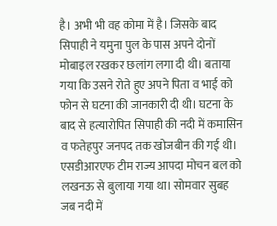है। अभी भी वह कोमा में है। जिसके बाद सिपाही ने यमुना पुल के पास अपने दोनों मोबाइल रखकर छलांग लगा दी थी। बताया गया कि उसने रोते हुए अपने पिता व भाई को फोन से घटना की जानकारी दी थी। घटना के बाद से हत्यारोपित सिपाही की नदी में कमासिन व फतेहपुर जनपद तक खोजबीन की गई थी। एसडीआरएफ टीम राज्य आपदा मोचन बल को लखनऊ से बुलाया गया था। सोमवार सुबह जब नदी में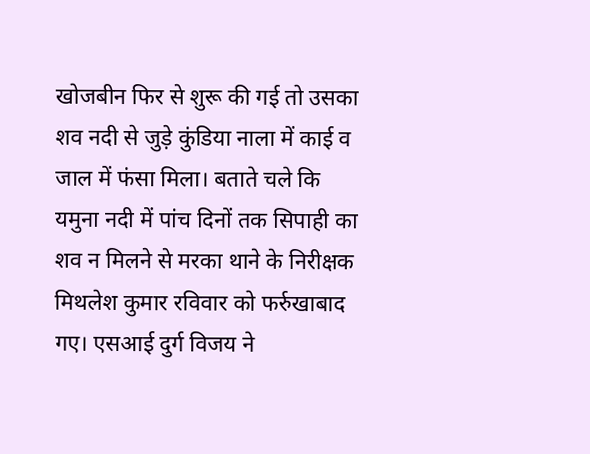खोजबीन फिर से शुरू की गई तो उसका शव नदी से जुड़े कुंडिया नाला में काई व जाल में फंसा मिला। बताते चले कि यमुना नदी में पांच दिनों तक सिपाही का शव न मिलने से मरका थाने के निरीक्षक मिथलेश कुमार रविवार को फर्रुखाबाद गए। एसआई दुर्ग विजय ने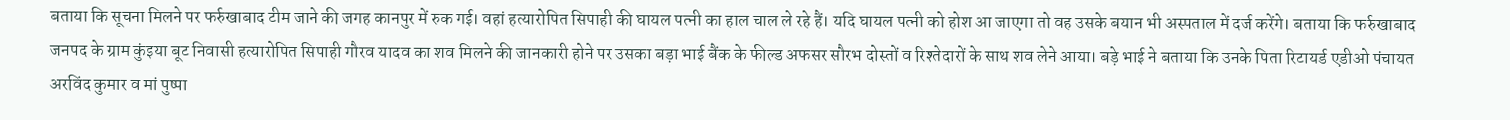बताया कि सूचना मिलने पर फर्रुखाबाद टीम जाने की जगह कानपुर में रुक गई। वहां हत्यारोपित सिपाही की घायल पत्नी का हाल चाल ले रहे हैं। यदि घायल पत्नी को होश आ जाएगा तो वह उसके बयान भी अस्पताल में दर्ज करेंगे। बताया कि फर्रुखाबाद जनपद के ग्राम कुंइया बूट निवासी हत्यारोपित सिपाही गौरव यादव का शव मिलने की जानकारी होने पर उसका बड़ा भाई बैंक के फील्ड अफसर सौरभ दोस्तों व रिश्तेदारों के साथ शव लेने आया। बड़े भाई ने बताया कि उनके पिता रिटायर्ड एडीओ पंचायत अरविंद कुमार व मां पुष्पा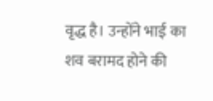वृद्ध है। उन्होंने भाई का शव बरामद होने की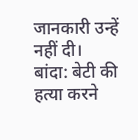जानकारी उन्हें नहीं दी।
बांदा: बेटी की हत्या करने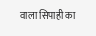वाला सिपाही का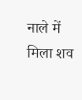नाले में मिला शव